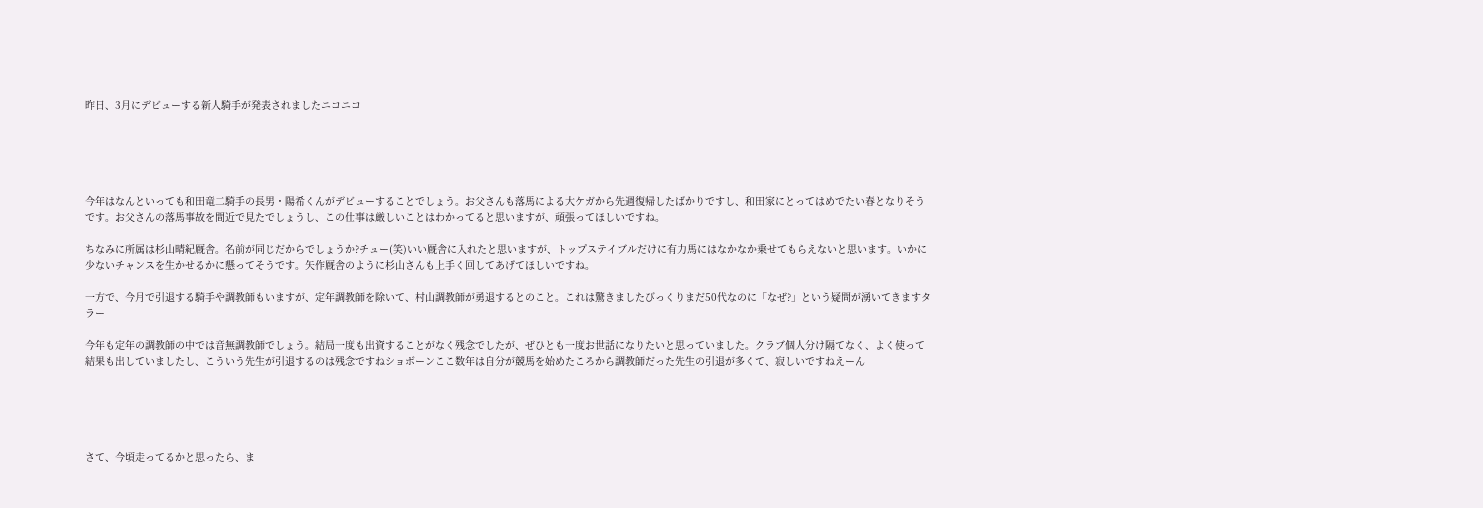昨日、3月にデビューする新人騎手が発表されましたニコニコ





今年はなんといっても和田竜二騎手の長男・陽希くんがデビューすることでしょう。お父さんも落馬による大ケガから先週復帰したばかりですし、和田家にとってはめでたい春となりそうです。お父さんの落馬事故を間近で見たでしょうし、この仕事は厳しいことはわかってると思いますが、頑張ってほしいですね。

ちなみに所属は杉山晴紀厩舎。名前が同じだからでしょうか?チュー(笑)いい厩舎に入れたと思いますが、トップステイブルだけに有力馬にはなかなか乗せてもらえないと思います。いかに少ないチャンスを生かせるかに懸ってそうです。矢作厩舎のように杉山さんも上手く回してあげてほしいですね。

一方で、今月で引退する騎手や調教師もいますが、定年調教師を除いて、村山調教師が勇退するとのこと。これは驚きましたびっくりまだ50代なのに「なぜ?」という疑問が湧いてきますタラー

今年も定年の調教師の中では音無調教師でしょう。結局一度も出資することがなく残念でしたが、ぜひとも一度お世話になりたいと思っていました。クラブ個人分け隔てなく、よく使って結果も出していましたし、こういう先生が引退するのは残念ですねショボーンここ数年は自分が競馬を始めたころから調教師だった先生の引退が多くて、寂しいですねえーん





さて、今頃走ってるかと思ったら、ま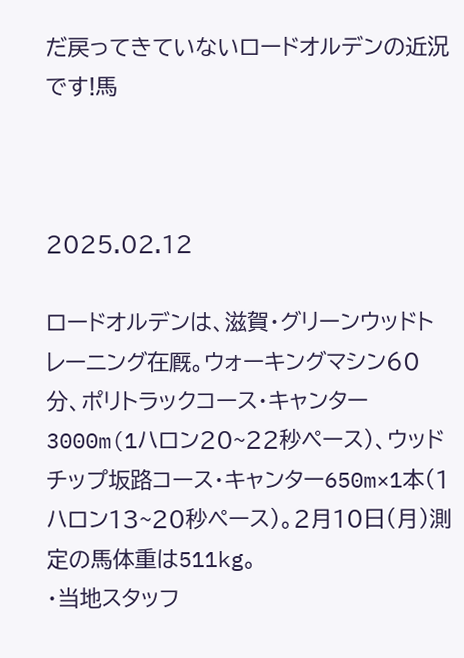だ戻ってきていないロードオルデンの近況です!馬



2025.02.12

ロードオルデンは、滋賀・グリーンウッドトレーニング在厩。ウォーキングマシン60分、ポリトラックコース・キャンター3000m(1ハロン20~22秒ペース)、ウッドチップ坂路コース・キャンター650m×1本(1ハロン13~20秒ペース)。2月10日(月)測定の馬体重は511kg。
・当地スタッフ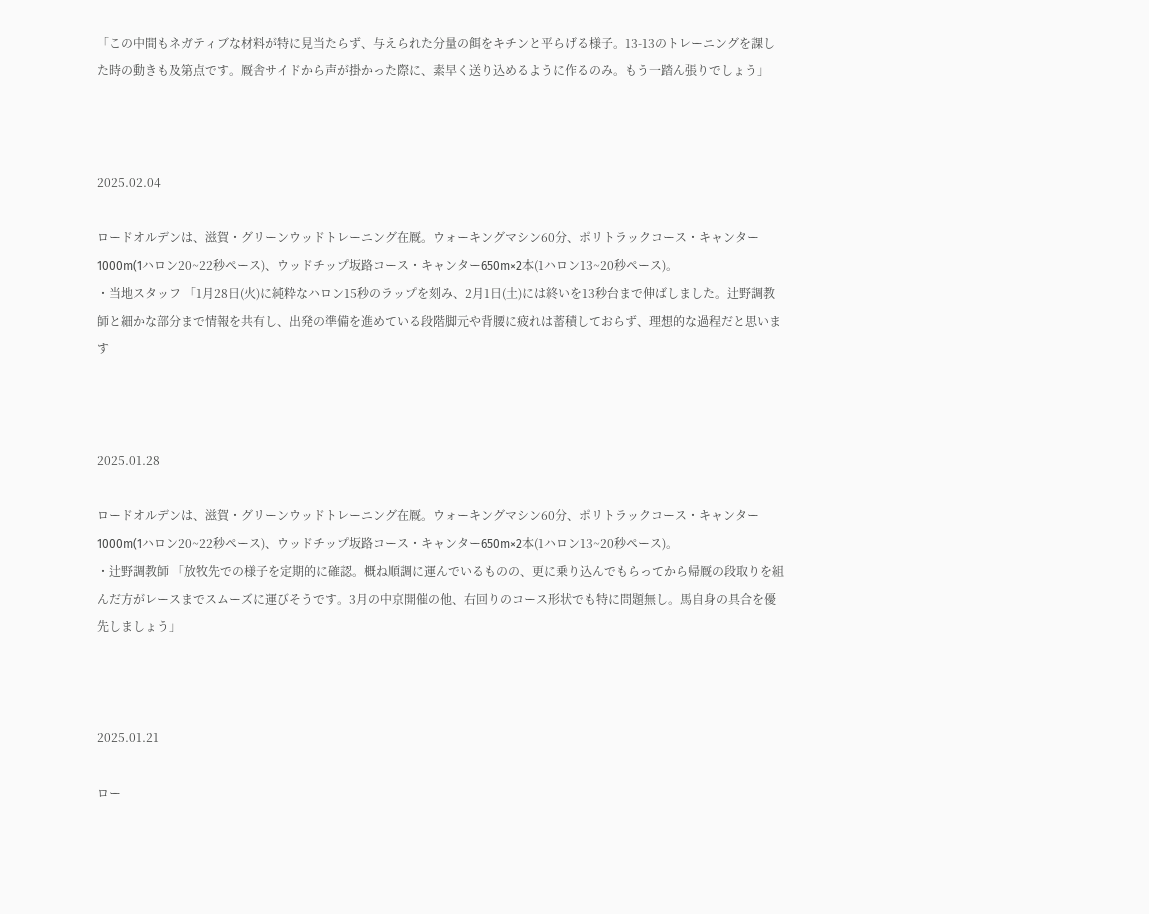「この中間もネガティブな材料が特に見当たらず、与えられた分量の餌をキチンと平らげる様子。13-13のトレーニングを課した時の動きも及第点です。厩舎サイドから声が掛かった際に、素早く送り込めるように作るのみ。もう一踏ん張りでしょう」



2025.02.04

ロードオルデンは、滋賀・グリーンウッドトレーニング在厩。ウォーキングマシン60分、ポリトラックコース・キャンター1000m(1ハロン20~22秒ペース)、ウッドチップ坂路コース・キャンター650m×2本(1ハロン13~20秒ペース)。
・当地スタッフ 「1月28日(火)に純粋なハロン15秒のラップを刻み、2月1日(土)には終いを13秒台まで伸ばしました。辻野調教師と細かな部分まで情報を共有し、出発の準備を進めている段階脚元や背腰に疲れは蓄積しておらず、理想的な過程だと思います



2025.01.28

ロードオルデンは、滋賀・グリーンウッドトレーニング在厩。ウォーキングマシン60分、ポリトラックコース・キャンター1000m(1ハロン20~22秒ペース)、ウッドチップ坂路コース・キャンター650m×2本(1ハロン13~20秒ペース)。
・辻野調教師 「放牧先での様子を定期的に確認。概ね順調に運んでいるものの、更に乗り込んでもらってから帰厩の段取りを組んだ方がレースまでスムーズに運びそうです。3月の中京開催の他、右回りのコース形状でも特に問題無し。馬自身の具合を優先しましょう」



2025.01.21

ロー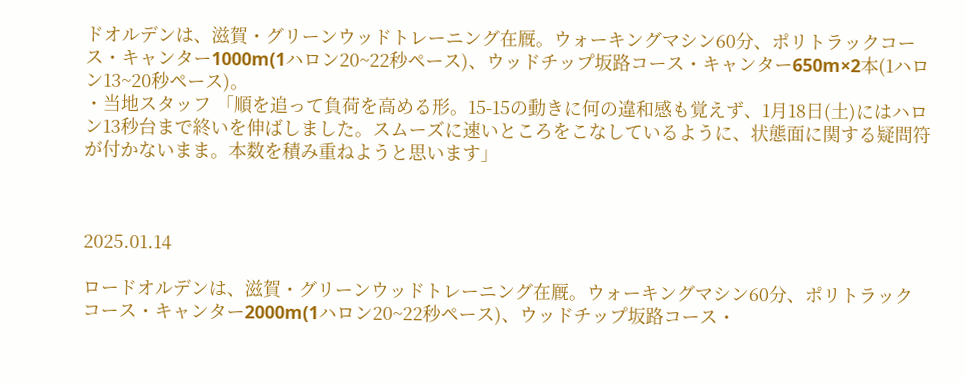ドオルデンは、滋賀・グリーンウッドトレーニング在厩。ウォーキングマシン60分、ポリトラックコース・キャンター1000m(1ハロン20~22秒ペース)、ウッドチップ坂路コース・キャンター650m×2本(1ハロン13~20秒ペース)。
・当地スタッフ 「順を追って負荷を高める形。15-15の動きに何の違和感も覚えず、1月18日(土)にはハロン13秒台まで終いを伸ばしました。スムーズに速いところをこなしているように、状態面に関する疑問符が付かないまま。本数を積み重ねようと思います」



2025.01.14

ロードオルデンは、滋賀・グリーンウッドトレーニング在厩。ウォーキングマシン60分、ポリトラックコース・キャンター2000m(1ハロン20~22秒ペース)、ウッドチップ坂路コース・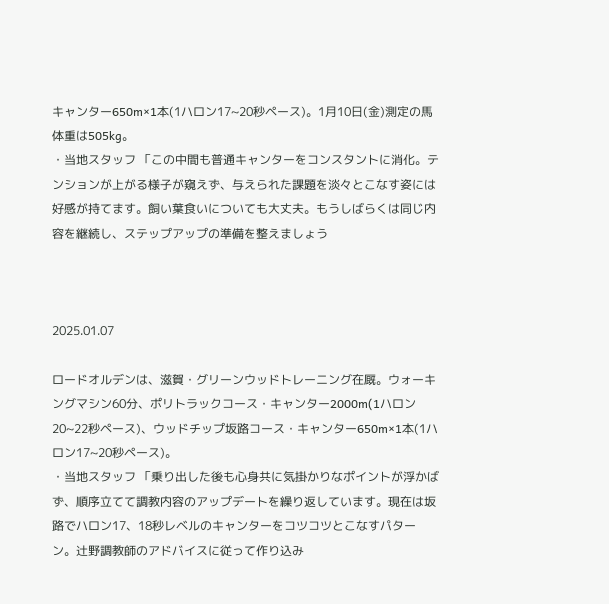キャンター650m×1本(1ハロン17~20秒ペース)。1月10日(金)測定の馬体重は505kg。
・当地スタッフ 「この中間も普通キャンターをコンスタントに消化。テンションが上がる様子が窺えず、与えられた課題を淡々とこなす姿には好感が持てます。飼い葉食いについても大丈夫。もうしばらくは同じ内容を継続し、ステップアップの準備を整えましょう



2025.01.07

ロードオルデンは、滋賀・グリーンウッドトレーニング在厩。ウォーキングマシン60分、ポリトラックコース・キャンター2000m(1ハロン20~22秒ペース)、ウッドチップ坂路コース・キャンター650m×1本(1ハロン17~20秒ペース)。
・当地スタッフ 「乗り出した後も心身共に気掛かりなポイントが浮かばず、順序立てて調教内容のアップデートを繰り返しています。現在は坂路でハロン17、18秒レベルのキャンターをコツコツとこなすパターン。辻野調教師のアドバイスに従って作り込み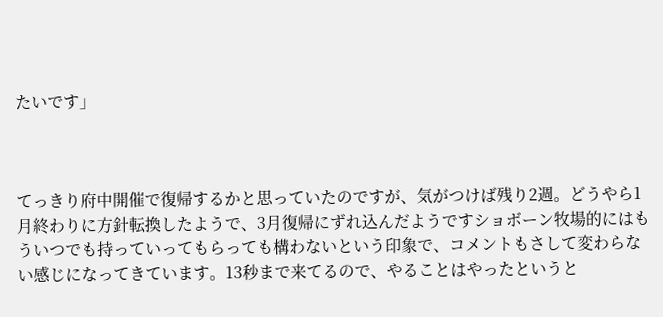たいです」



てっきり府中開催で復帰するかと思っていたのですが、気がつけば残り2週。どうやら1月終わりに方針転換したようで、3月復帰にずれ込んだようですショボーン牧場的にはもういつでも持っていってもらっても構わないという印象で、コメントもさして変わらない感じになってきています。13秒まで来てるので、やることはやったというと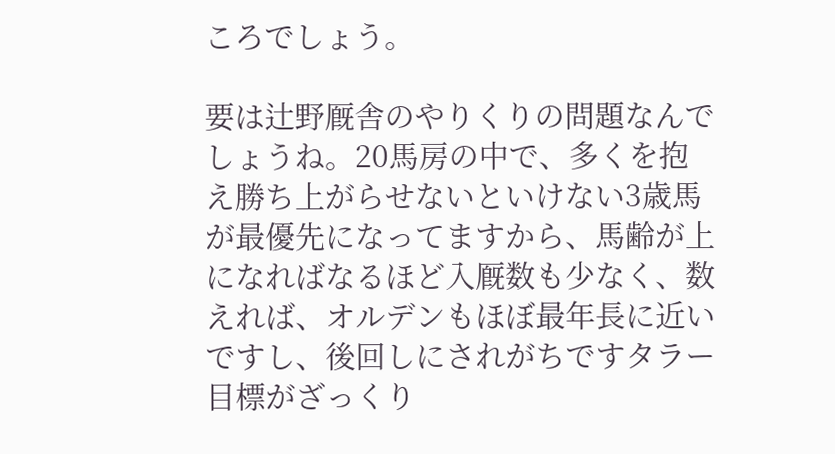ころでしょう。

要は辻野厩舎のやりくりの問題なんでしょうね。20馬房の中で、多くを抱え勝ち上がらせないといけない3歳馬が最優先になってますから、馬齢が上になればなるほど入厩数も少なく、数えれば、オルデンもほぼ最年長に近いですし、後回しにされがちですタラー目標がざっくり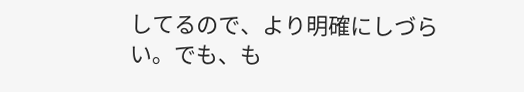してるので、より明確にしづらい。でも、も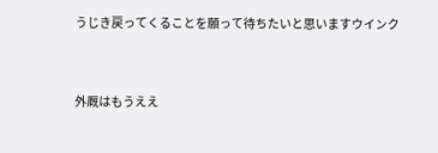うじき戻ってくることを願って待ちたいと思いますウインク



外厩はもうええ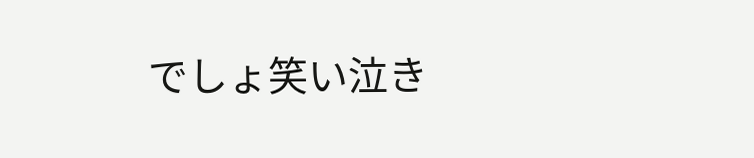でしょ笑い泣き